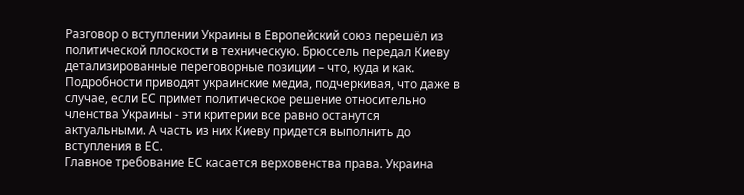Разговор о вступлении Украины в Европейский союз перешёл из политической плоскости в техническую. Брюссель передал Киеву детализированные переговорные позиции – что, куда и как. Подробности приводят украинские медиа, подчеркивая, что даже в случае, если ЕС примет политическое решение относительно членства Украины - эти критерии все равно останутся актуальными. А часть из них Киеву придется выполнить до вступления в ЕС.
Главное требование ЕС касается верховенства права. Украина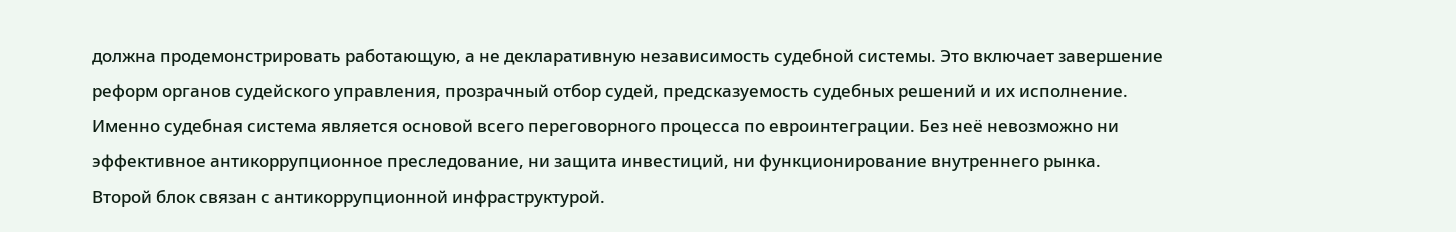должна продемонстрировать работающую, а не декларативную независимость судебной системы. Это включает завершение реформ органов судейского управления, прозрачный отбор судей, предсказуемость судебных решений и их исполнение. Именно судебная система является основой всего переговорного процесса по евроинтеграции. Без неё невозможно ни эффективное антикоррупционное преследование, ни защита инвестиций, ни функционирование внутреннего рынка.
Второй блок связан с антикоррупционной инфраструктурой.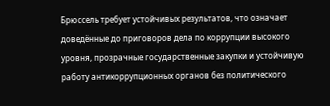Брюссель требует устойчивых результатов, что означает доведённые до приговоров дела по коррупции высокого уровня, прозрачные государственные закупки и устойчивую работу антикоррупционных органов без политического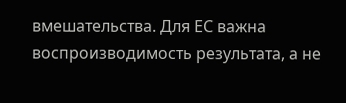вмешательства. Для ЕС важна воспроизводимость результата, а не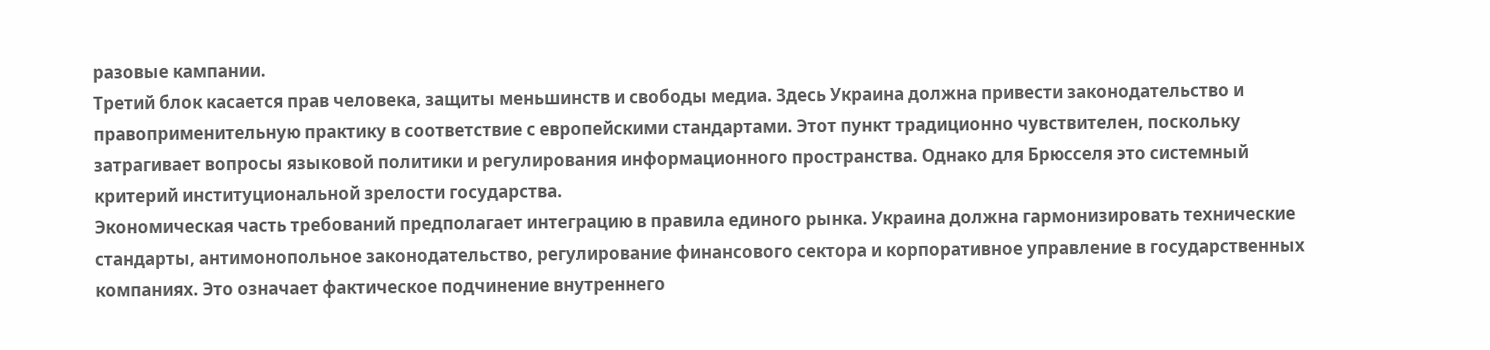разовые кампании.
Третий блок касается прав человека, защиты меньшинств и свободы медиа. Здесь Украина должна привести законодательство и правоприменительную практику в соответствие с европейскими стандартами. Этот пункт традиционно чувствителен, поскольку затрагивает вопросы языковой политики и регулирования информационного пространства. Однако для Брюсселя это системный критерий институциональной зрелости государства.
Экономическая часть требований предполагает интеграцию в правила единого рынка. Украина должна гармонизировать технические стандарты, антимонопольное законодательство, регулирование финансового сектора и корпоративное управление в государственных компаниях. Это означает фактическое подчинение внутреннего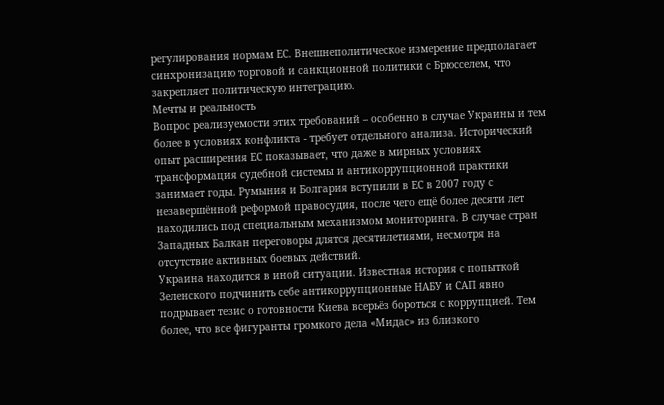регулирования нормам ЕС. Внешнеполитическое измерение предполагает синхронизацию торговой и санкционной политики с Брюсселем, что закрепляет политическую интеграцию.
Мечты и реальность
Вопрос реализуемости этих требований – особенно в случае Украины и тем более в условиях конфликта - требует отдельного анализа. Исторический опыт расширения ЕС показывает, что даже в мирных условиях трансформация судебной системы и антикоррупционной практики занимает годы. Румыния и Болгария вступили в ЕС в 2007 году с незавершённой реформой правосудия, после чего ещё более десяти лет находились под специальным механизмом мониторинга. В случае стран Западных Балкан переговоры длятся десятилетиями, несмотря на отсутствие активных боевых действий.
Украина находится в иной ситуации. Известная история с попыткой Зеленского подчинить себе антикоррупционные НАБУ и САП явно подрывает тезис о готовности Киева всерьёз бороться с коррупцией. Тем более, что все фигуранты громкого дела «Мидас» из близкого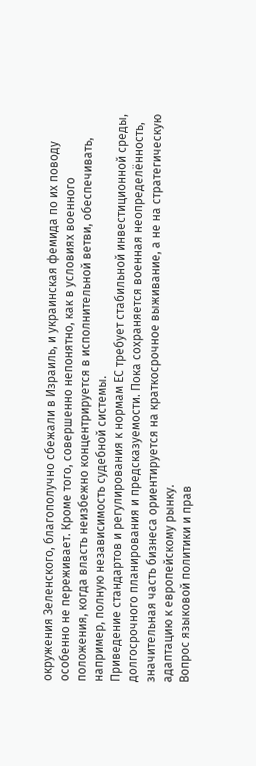окружения Зеленского, благополучно сбежали в Израиль, и украинская фемида по их поводу особенно не переживает. Кроме того, совершенно непонятно, как в условиях военного положения, когда власть неизбежно концентрируется в исполнительной ветви, обеспечивать, например, полную независимость судебной системы.
Приведение стандартов и регулирования к нормам ЕС требует стабильной инвестиционной среды, долгосрочного планирования и предсказуемости. Пока сохраняется военная неопределённость, значительная часть бизнеса ориентируется на краткосрочное выживание, а не на стратегическую адаптацию к европейскому рынку.
Вопрос языковой политики и прав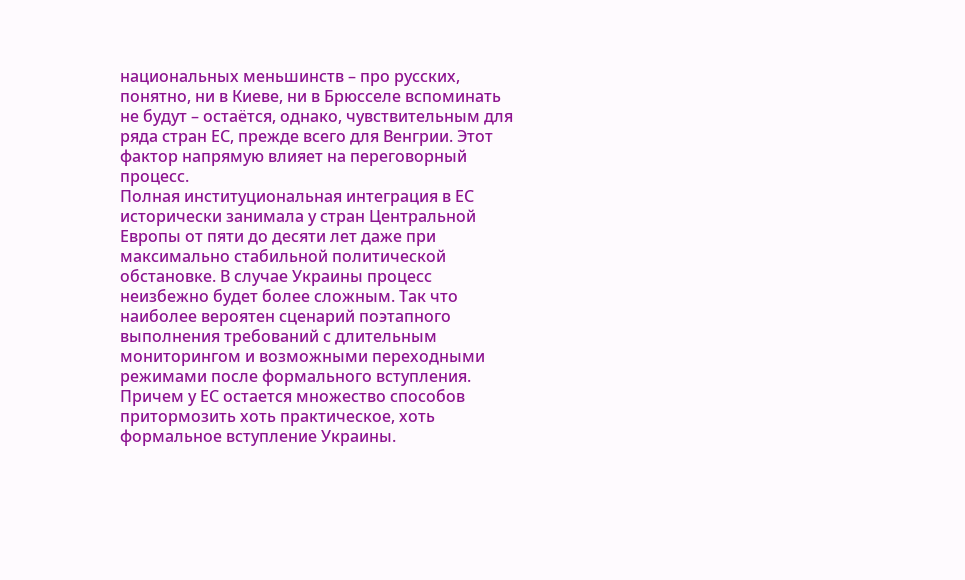национальных меньшинств – про русских, понятно, ни в Киеве, ни в Брюсселе вспоминать не будут – остаётся, однако, чувствительным для ряда стран ЕС, прежде всего для Венгрии. Этот фактор напрямую влияет на переговорный процесс.
Полная институциональная интеграция в ЕС исторически занимала у стран Центральной Европы от пяти до десяти лет даже при максимально стабильной политической обстановке. В случае Украины процесс неизбежно будет более сложным. Так что наиболее вероятен сценарий поэтапного выполнения требований с длительным мониторингом и возможными переходными режимами после формального вступления. Причем у ЕС остается множество способов притормозить хоть практическое, хоть формальное вступление Украины.